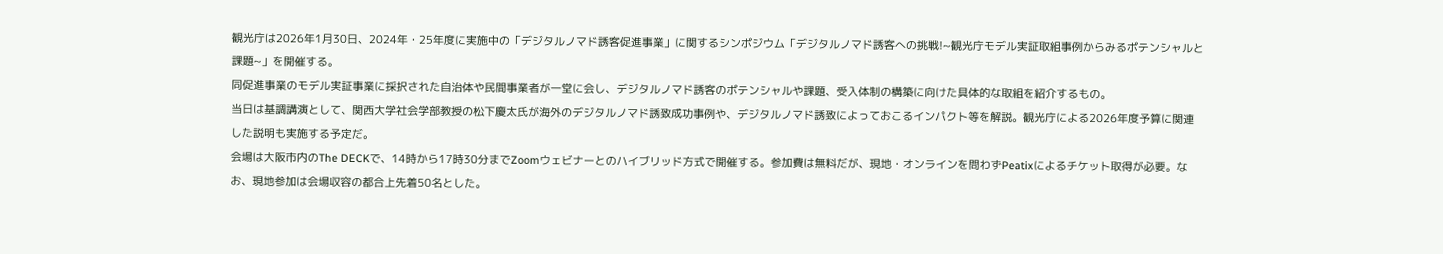観光庁は2026年1月30日、2024年・25年度に実施中の「デジタルノマド誘客促進事業」に関するシンポジウム「デジタルノマド誘客への挑戦!~観光庁モデル実証取組事例からみるポテンシャルと課題~」を開催する。
同促進事業のモデル実証事業に採択された自治体や民間事業者が一堂に会し、デジタルノマド誘客のポテンシャルや課題、受入体制の構築に向けた具体的な取組を紹介するもの。
当日は基調講演として、関西大学社会学部教授の松下慶太氏が海外のデジタルノマド誘致成功事例や、デジタルノマド誘致によっておこるインパクト等を解説。観光庁による2026年度予算に関連した説明も実施する予定だ。
会場は大阪市内のThe DECKで、14時から17時30分までZoomウェビナーとのハイブリッド方式で開催する。参加費は無料だが、現地・オンラインを問わずPeatixによるチケット取得が必要。なお、現地参加は会場収容の都合上先着50名とした。